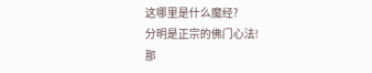这哪里是什么魔经?
分明是正宗的佛门心法!
那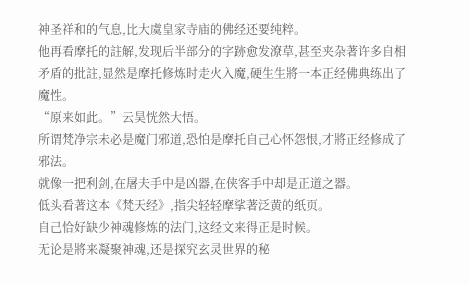神圣祥和的气息,比大虞皇家寺庙的佛经还要纯粹。
他再看摩托的註解,发现后半部分的字跡愈发潦草,甚至夹杂著许多自相矛盾的批註,显然是摩托修炼时走火入魔,硬生生將一本正经佛典练出了魔性。
“原来如此。”云昊恍然大悟。
所谓梵净宗未必是魔门邪道,恐怕是摩托自己心怀怨恨,才將正经修成了邪法。
就像一把利剑,在屠夫手中是凶器,在侠客手中却是正道之器。
低头看著这本《梵天经》,指尖轻轻摩挲著泛黄的纸页。
自己恰好缺少神魂修炼的法门,这经文来得正是时候。
无论是將来凝聚神魂,还是探究玄灵世界的秘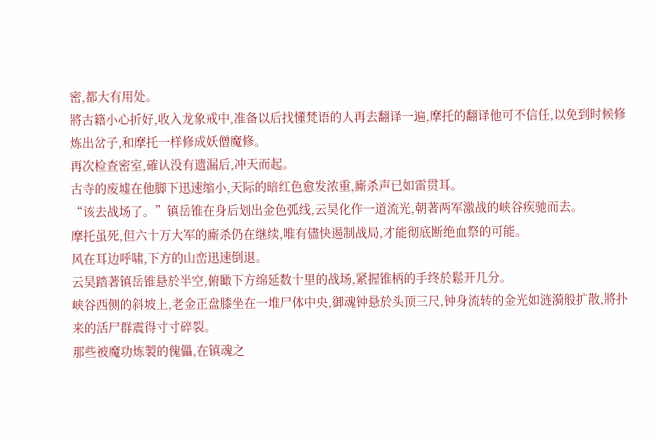密,都大有用处。
將古籍小心折好,收入龙象戒中,准备以后找懂梵语的人再去翻译一遍,摩托的翻译他可不信任,以免到时候修炼出岔子,和摩托一样修成妖僧魔修。
再次检查密室,確认没有遗漏后,冲天而起。
古寺的废墟在他脚下迅速缩小,天际的暗红色愈发浓重,廝杀声已如雷贯耳。
“该去战场了。”镇岳锥在身后划出金色弧线,云昊化作一道流光,朝著两军激战的峡谷疾驰而去。
摩托虽死,但六十万大军的廝杀仍在继续,唯有儘快遏制战局,才能彻底断绝血祭的可能。
风在耳边呼啸,下方的山峦迅速倒退。
云昊踏著镇岳锥悬於半空,俯瞰下方绵延数十里的战场,紧握锥柄的手终於鬆开几分。
峡谷西侧的斜坡上,老金正盘膝坐在一堆尸体中央,御魂钟悬於头顶三尺,钟身流转的金光如涟漪般扩散,將扑来的活尸群震得寸寸碎裂。
那些被魔功炼製的傀儡,在镇魂之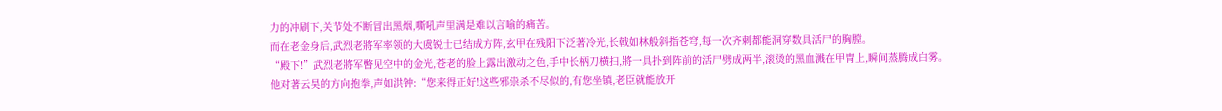力的冲刷下,关节处不断冒出黑烟,嘶吼声里满是难以言喻的痛苦。
而在老金身后,武烈老將军率领的大虞锐士已结成方阵,玄甲在残阳下泛著冷光,长戟如林般斜指苍穹,每一次齐刺都能洞穿数具活尸的胸膛。
“殿下!”武烈老將军瞥见空中的金光,苍老的脸上露出激动之色,手中长柄刀横扫,將一具扑到阵前的活尸劈成两半,滚烫的黑血溅在甲冑上,瞬间蒸腾成白雾。
他对著云昊的方向抱拳,声如洪钟:“您来得正好!这些邪祟杀不尽似的,有您坐镇,老臣就能放开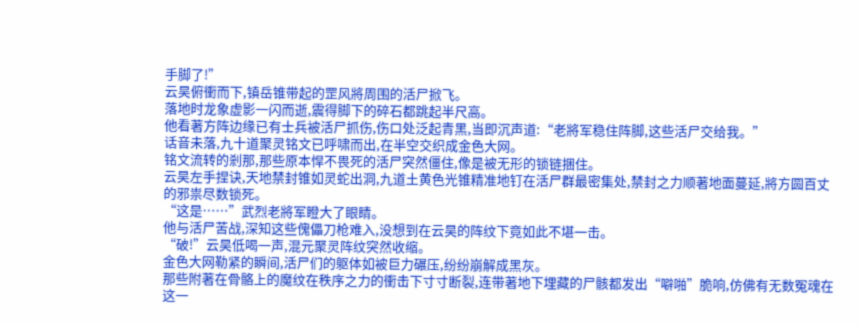手脚了!”
云昊俯衝而下,镇岳锥带起的罡风將周围的活尸掀飞。
落地时龙象虚影一闪而逝,震得脚下的碎石都跳起半尺高。
他看著方阵边缘已有士兵被活尸抓伤,伤口处泛起青黑,当即沉声道:“老將军稳住阵脚,这些活尸交给我。”
话音未落,九十道聚灵铭文已呼啸而出,在半空交织成金色大网。
铭文流转的剎那,那些原本悍不畏死的活尸突然僵住,像是被无形的锁链捆住。
云昊左手捏诀,天地禁封锥如灵蛇出洞,九道土黄色光锥精准地钉在活尸群最密集处,禁封之力顺著地面蔓延,將方圆百丈的邪祟尽数锁死。
“这是……”武烈老將军瞪大了眼睛。
他与活尸苦战,深知这些傀儡刀枪难入,没想到在云昊的阵纹下竟如此不堪一击。
“破!”云昊低喝一声,混元聚灵阵纹突然收缩。
金色大网勒紧的瞬间,活尸们的躯体如被巨力碾压,纷纷崩解成黑灰。
那些附著在骨骼上的魔纹在秩序之力的衝击下寸寸断裂,连带著地下埋藏的尸骸都发出“噼啪”脆响,仿佛有无数冤魂在这一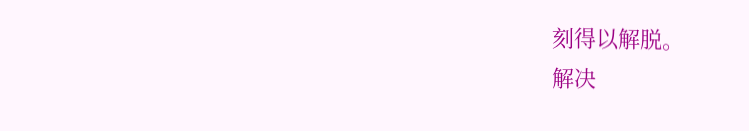刻得以解脱。
解决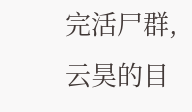完活尸群,云昊的目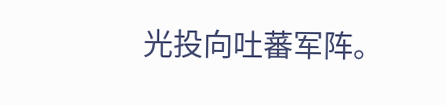光投向吐蕃军阵。